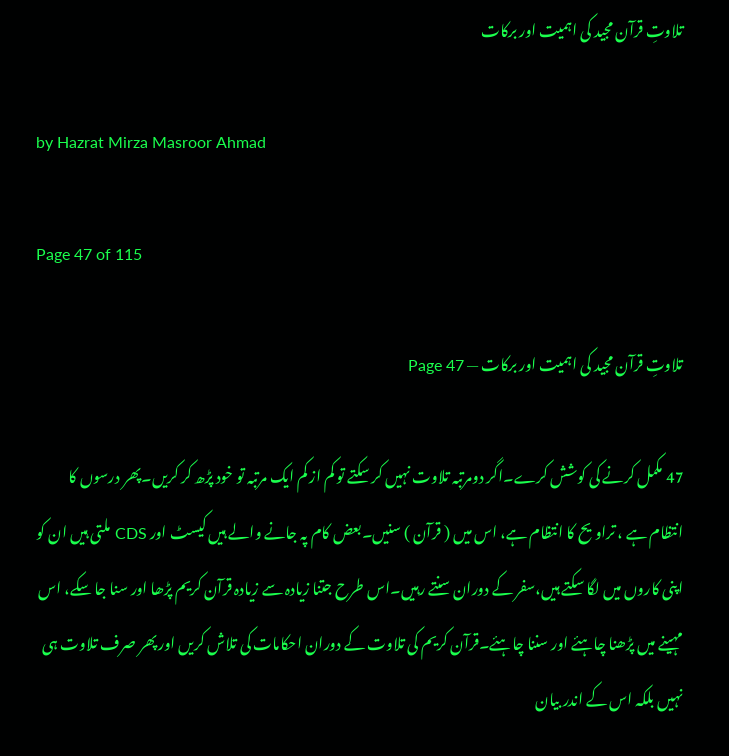تلاوتِ قرآن مجید کی اہمیت اور برکات

by Hazrat Mirza Masroor Ahmad

Page 47 of 115

تلاوتِ قرآن مجید کی اہمیت اور برکات — Page 47

47 مکمل کرنے کی کوشش کرے۔اگر دومرتبہ تلاوت نہیں کر سکتے تو کم از کم ایک مرتبہ تو خود پڑھ کر کریں۔پھر درسوں کا انتظام ہے ، تراویح کا انتظام ہے، اس میں ( قرآن ) سنیں۔بعض کام پہ جانے والے ہیں کیسٹ اور CDS ملتی ہیں ان کو اپنی کاروں میں لگا سکتے ہیں،سفر کے دوران سنتے رہیں۔اس طرح جتنا زیادہ سے زیادہ قرآن کریم پڑھا اور سنا جا سکے، اس مہینے میں پڑھنا چاہئے اور سننا چاہئے۔قرآن کریم کی تلاوت کے دوران احکامات کی تلاش کریں اور پھر صرف تلاوت ہی نہیں بلکہ اس کے اندر بیان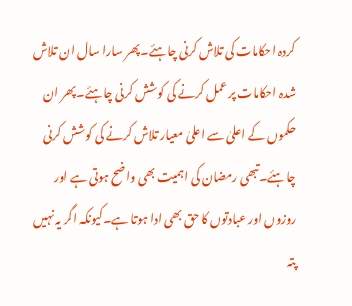کردہ احکامات کی تلاش کرنی چاہئے۔پھر سارا سال ان تلاش شدہ احکامات پر عمل کرنے کی کوشش کرنی چاہئے۔پھر ان حکموں کے اعلیٰ سے اعلیٰ معیار تلاش کرنے کی کوشش کرنی چاہئے۔تبھی رمضان کی اہمیت بھی واضح ہوتی ہے اور روزوں اور عبادتوں کا حق بھی ادا ہوتا ہے۔کیونکہ اگر یہ نہیں پتہ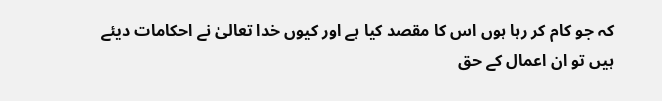کہ جو کام کر رہا ہوں اس کا مقصد کیا ہے اور کیوں خدا تعالیٰ نے احکامات دیئے ہیں تو ان اعمال کے حق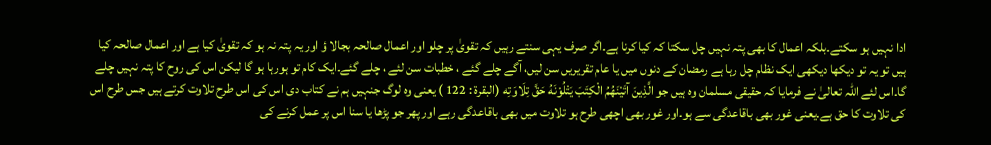ادا نہیں ہو سکتے۔بلکہ اعمال کا بھی پتہ نہیں چل سکتا کہ کیا کرنا ہے۔اگر صرف یہی سنتے رہیں کہ تقویٰ پر چلو اور اعمال صالحہ بجالا ؤ اور یہ پتہ نہ ہو کہ تقویٰ کیا ہے اور اعمال صالحہ کیا ہیں تو یہ تو دیکھا دیکھی ایک نظام چل رہا ہے رمضان کے دنوں میں یا عام تقریریں سن لیں، آگے چلے گئے ، خطبات سن لئے ، چلے گئے۔ایک کام تو ہورہا ہو گا لیکن اس کی روح کا پتہ نہیں چلے گا۔اس لئے اللہ تعالیٰ نے فرمایا کہ حقیقی مسلمان وہ ہیں جو الَّذِينَ آتَيْنَهُمُ الْكِتَبَ يَتْلُوْنَهُ حَقَّ تِلَاوَتِه (البقرة : 122 ) یعنی وہ لوگ جنہیں ہم نے کتاب دی اس کی اس طرح تلاوت کرتے ہیں جس طرح اس کی تلاوت کا حق ہے۔یعنی غور بھی باقاعدگی سے ہو۔اور غور بھی اچھی طرح ہو تلاوت میں بھی باقاعدگی رہے اور پھر جو پڑھا یا سنا اس پر عمل کرنے کی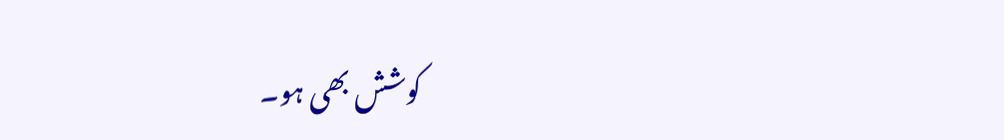کوشش بھی ہو۔